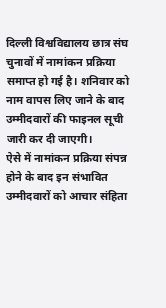दिल्ली विश्वविद्यालय छात्र संघ चुनावों में नामांकन प्रक्रिया समाप्त हो गई है। शनिवार को नाम वापस लिए जाने के बाद उम्मीदवारों की फाइनल सूची जारी कर दी जाएगी।
ऐसे में नामांकन प्रक्रिया संपन्न होने के बाद इन संभावित उम्मीदवारों को आचार संहिता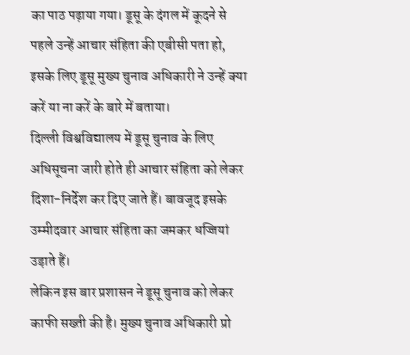का पाठ पढ़ाया गया। डूसू के दंगल में कूदने से पहले उन्हें आचार संहिता की एबीसी पता हो, इसके लिए डूसू मुख्य चुनाव अधिकारी ने उन्हें क्या करें या ना करें के बारे में बताया।
दिल्ली विश्वविद्यालय में डूसू चुनाव के लिए अधिसूचना जारी होते ही आचार संहिता को लेकर दिशा-निर्देश कर दिए जाते हैं। बावजूद इसके उम्मीदवार आचार संहिता का जमकर धज्जियां उड़ाते हैं।
लेकिन इस बार प्रशासन ने डूसू चुनाव को लेकर काफी सख्ती की है। मुख्य चुनाव अधिकारी प्रो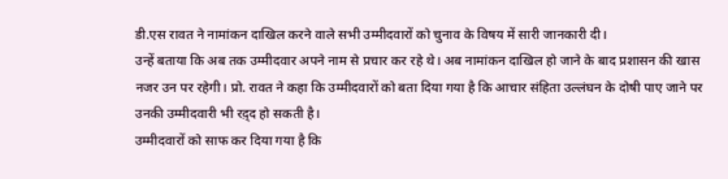डी.एस रावत ने नामांकन दाखिल करने वाले सभी उम्मीदवारों को चुनाव के विषय में सारी जानकारी दी।
उन्हें बताया कि अब तक उम्मीदवार अपने नाम से प्रचार कर रहे थे। अब नामांकन दाखिल हो जाने के बाद प्रशासन की खास नजर उन पर रहेगी। प्रो. रावत ने कहा कि उम्मीदवारों को बता दिया गया है कि आचार संहिता उल्लंघन के दोषी पाए जाने पर उनकी उम्मीदवारी भी रद़्द हो सकती है।
उम्मीदवारों को साफ कर दिया गया है कि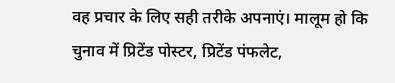वह प्रचार के लिए सही तरीके अपनाएं। मालूम हो कि चुनाव में प्रिटेंड पोस्टर, प्रिटेंड पंफलेट,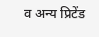व अन्य प्रिटेंड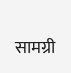सामग्री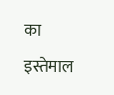का इस्तेमाल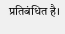प्रतिबंधित है।